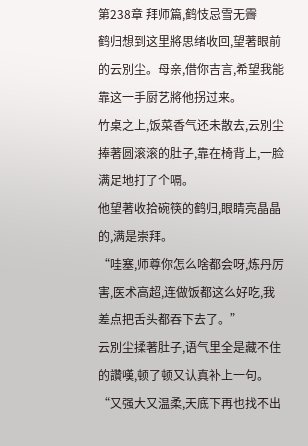第238章 拜师篇,鹤忮忌雪无霽
鹤归想到这里將思绪收回,望著眼前的云別尘。母亲,借你吉言,希望我能靠这一手厨艺將他拐过来。
竹桌之上,饭菜香气还未散去,云別尘捧著圆滚滚的肚子,靠在椅背上,一脸满足地打了个嗝。
他望著收拾碗筷的鹤归,眼睛亮晶晶的,满是崇拜。
“哇塞,师尊你怎么啥都会呀,炼丹厉害,医术高超,连做饭都这么好吃,我差点把舌头都吞下去了。”
云別尘揉著肚子,语气里全是藏不住的讚嘆,顿了顿又认真补上一句。
“又强大又温柔,天底下再也找不出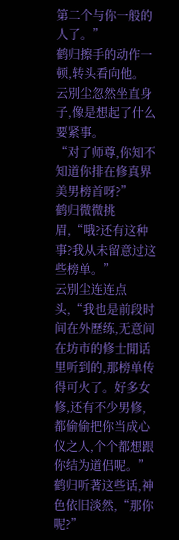第二个与你一般的人了。”
鹤归擦手的动作一顿,转头看向他。
云別尘忽然坐直身子,像是想起了什么要紧事。
“对了师尊,你知不知道你排在修真界美男榜首呀?”
鹤归微微挑眉,“哦?还有这种事?我从未留意过这些榜单。”
云別尘连连点头,“我也是前段时间在外歷练,无意间在坊市的修士閒话里听到的,那榜单传得可火了。好多女修,还有不少男修,都偷偷把你当成心仪之人,个个都想跟你结为道侣呢。”
鹤归听著这些话,神色依旧淡然,“那你呢?”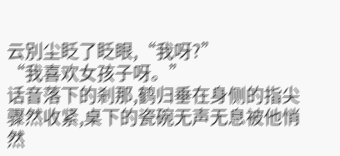云別尘眨了眨眼,“我呀?”
“我喜欢女孩子呀。”
话音落下的剎那,鹤归垂在身侧的指尖骤然收紧,桌下的瓷碗无声无息被他悄然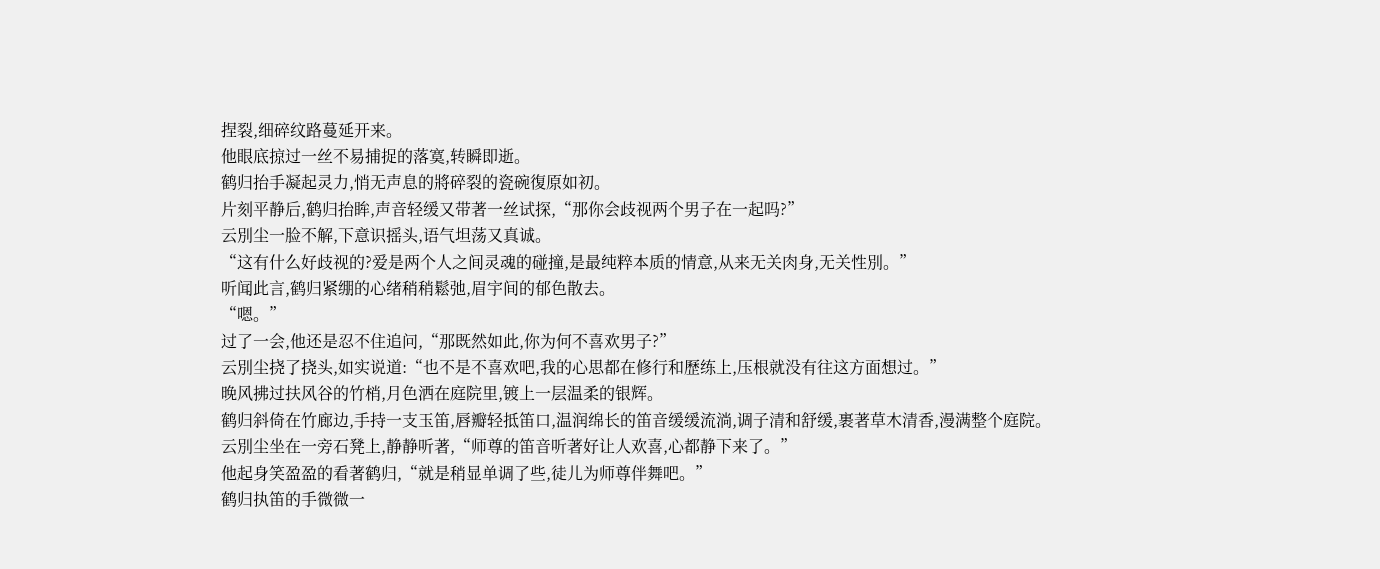捏裂,细碎纹路蔓延开来。
他眼底掠过一丝不易捕捉的落寞,转瞬即逝。
鹤归抬手凝起灵力,悄无声息的將碎裂的瓷碗復原如初。
片刻平静后,鹤归抬眸,声音轻缓又带著一丝试探,“那你会歧视两个男子在一起吗?”
云別尘一脸不解,下意识摇头,语气坦荡又真诚。
“这有什么好歧视的?爱是两个人之间灵魂的碰撞,是最纯粹本质的情意,从来无关肉身,无关性別。”
听闻此言,鹤归紧绷的心绪稍稍鬆弛,眉宇间的郁色散去。
“嗯。”
过了一会,他还是忍不住追问,“那既然如此,你为何不喜欢男子?”
云別尘挠了挠头,如实说道:“也不是不喜欢吧,我的心思都在修行和歷练上,压根就没有往这方面想过。”
晚风拂过扶风谷的竹梢,月色洒在庭院里,镀上一层温柔的银辉。
鹤归斜倚在竹廊边,手持一支玉笛,唇瓣轻抵笛口,温润绵长的笛音缓缓流淌,调子清和舒缓,裹著草木清香,漫满整个庭院。
云別尘坐在一旁石凳上,静静听著,“师尊的笛音听著好让人欢喜,心都静下来了。”
他起身笑盈盈的看著鹤归,“就是稍显单调了些,徒儿为师尊伴舞吧。”
鹤归执笛的手微微一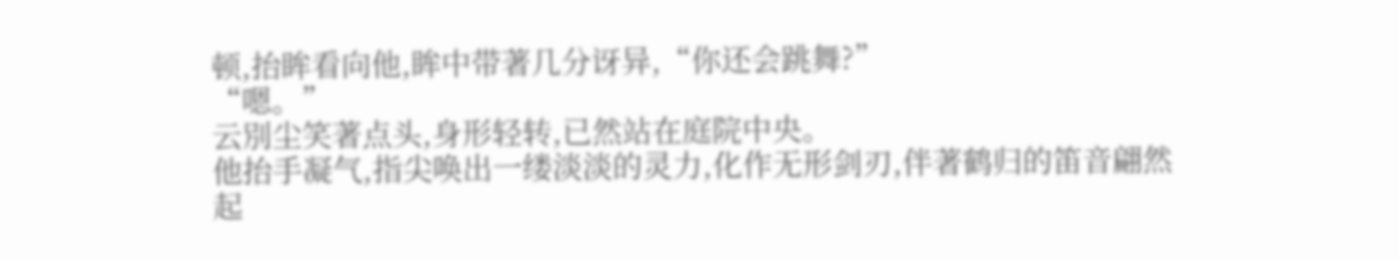顿,抬眸看向他,眸中带著几分讶异,“你还会跳舞?”
“嗯。”
云別尘笑著点头,身形轻转,已然站在庭院中央。
他抬手凝气,指尖唤出一缕淡淡的灵力,化作无形剑刃,伴著鹤归的笛音翩然起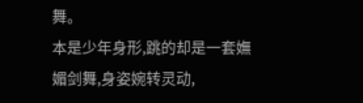舞。
本是少年身形,跳的却是一套嫵媚剑舞,身姿婉转灵动,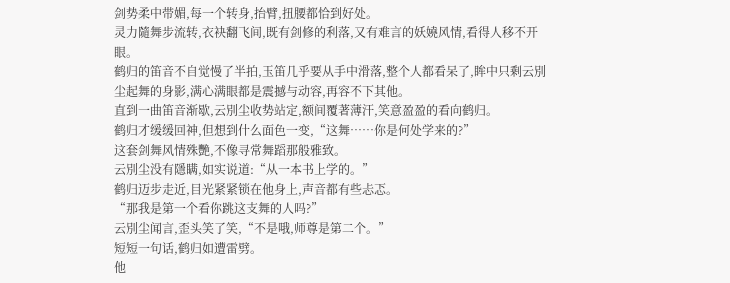剑势柔中带媚,每一个转身,抬臂,扭腰都恰到好处。
灵力隨舞步流转,衣袂翻飞间,既有剑修的利落,又有难言的妖嬈风情,看得人移不开眼。
鹤归的笛音不自觉慢了半拍,玉笛几乎要从手中滑落,整个人都看呆了,眸中只剩云別尘起舞的身影,满心满眼都是震撼与动容,再容不下其他。
直到一曲笛音渐歇,云別尘收势站定,额间覆著薄汗,笑意盈盈的看向鹤归。
鹤归才缓缓回神,但想到什么面色一变,“这舞……你是何处学来的?”
这套剑舞风情殊艷,不像寻常舞蹈那般雅致。
云別尘没有隱瞒,如实说道:“从一本书上学的。”
鹤归迈步走近,目光紧紧锁在他身上,声音都有些忐忑。
“那我是第一个看你跳这支舞的人吗?”
云別尘闻言,歪头笑了笑,“不是哦,师尊是第二个。”
短短一句话,鹤归如遭雷劈。
他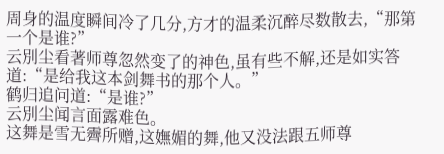周身的温度瞬间冷了几分,方才的温柔沉醉尽数散去,“那第一个是谁?”
云別尘看著师尊忽然变了的神色,虽有些不解,还是如实答道:“是给我这本剑舞书的那个人。”
鹤归追问道:“是谁?”
云別尘闻言面露难色。
这舞是雪无霽所赠,这嫵媚的舞,他又没法跟五师尊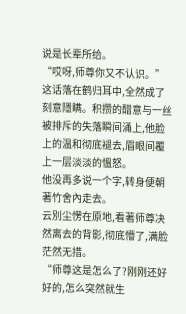说是长辈所给。
“哎呀,师尊你又不认识。”
这话落在鹤归耳中,全然成了刻意隱瞒。积攒的醋意与一丝被排斥的失落瞬间涌上,他脸上的温和彻底褪去,眉眼间覆上一层淡淡的慍怒。
他没再多说一个字,转身便朝著竹舍內走去。
云別尘愣在原地,看著师尊决然离去的背影,彻底懵了,满脸茫然无措。
“师尊这是怎么了?刚刚还好好的,怎么突然就生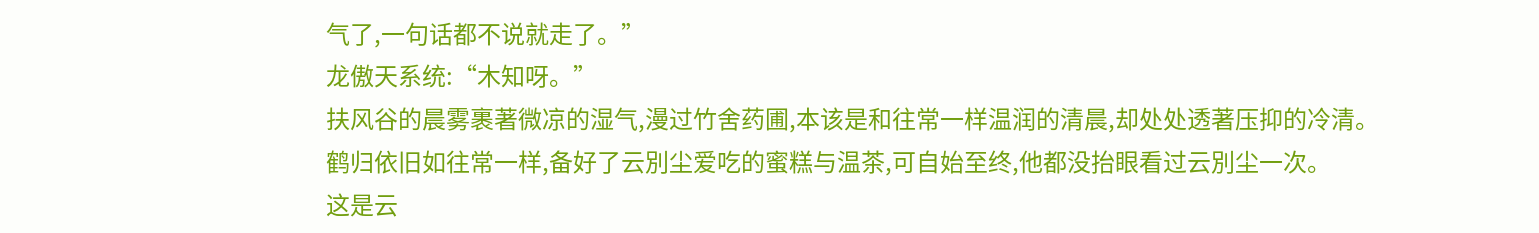气了,一句话都不说就走了。”
龙傲天系统:“木知呀。”
扶风谷的晨雾裹著微凉的湿气,漫过竹舍药圃,本该是和往常一样温润的清晨,却处处透著压抑的冷清。
鹤归依旧如往常一样,备好了云別尘爱吃的蜜糕与温茶,可自始至终,他都没抬眼看过云別尘一次。
这是云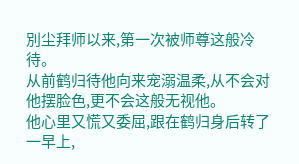別尘拜师以来,第一次被师尊这般冷待。
从前鹤归待他向来宠溺温柔,从不会对他摆脸色,更不会这般无视他。
他心里又慌又委屈,跟在鹤归身后转了一早上,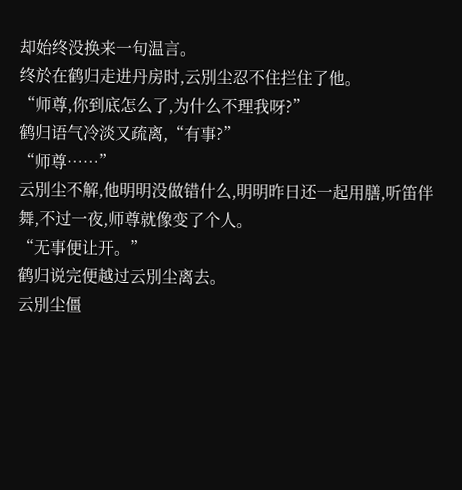却始终没换来一句温言。
终於在鹤归走进丹房时,云別尘忍不住拦住了他。
“师尊,你到底怎么了,为什么不理我呀?”
鹤归语气冷淡又疏离,“有事?”
“师尊……”
云別尘不解,他明明没做错什么,明明昨日还一起用膳,听笛伴舞,不过一夜,师尊就像变了个人。
“无事便让开。”
鹤归说完便越过云別尘离去。
云別尘僵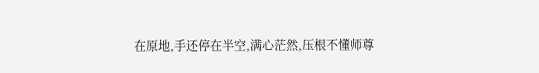在原地,手还停在半空,满心茫然,压根不懂师尊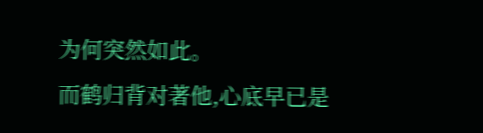为何突然如此。
而鹤归背对著他,心底早已是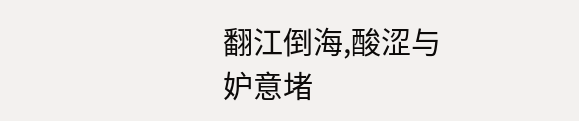翻江倒海,酸涩与妒意堵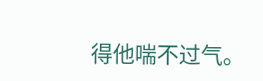得他喘不过气。